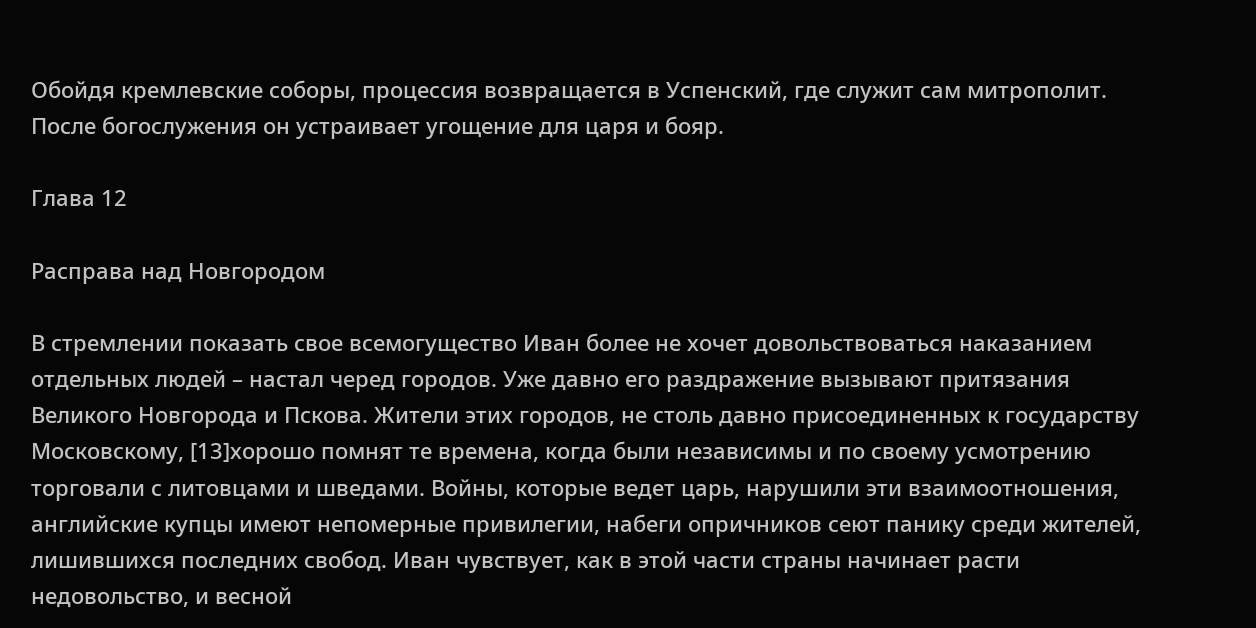Обойдя кремлевские соборы, процессия возвращается в Успенский, где служит сам митрополит. После богослужения он устраивает угощение для царя и бояр.

Глава 12

Расправа над Новгородом

В стремлении показать свое всемогущество Иван более не хочет довольствоваться наказанием отдельных людей – настал черед городов. Уже давно его раздражение вызывают притязания Великого Новгорода и Пскова. Жители этих городов, не столь давно присоединенных к государству Московскому, [13]хорошо помнят те времена, когда были независимы и по своему усмотрению торговали с литовцами и шведами. Войны, которые ведет царь, нарушили эти взаимоотношения, английские купцы имеют непомерные привилегии, набеги опричников сеют панику среди жителей, лишившихся последних свобод. Иван чувствует, как в этой части страны начинает расти недовольство, и весной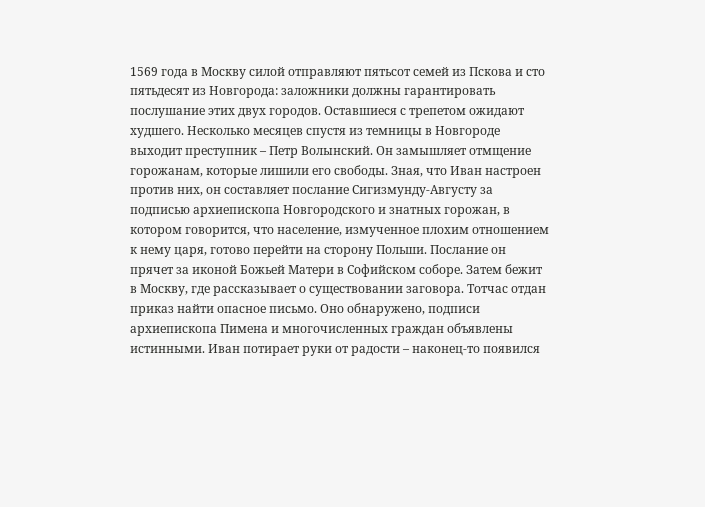1569 года в Москву силой отправляют пятьсот семей из Пскова и сто пятьдесят из Новгорода: заложники должны гарантировать послушание этих двух городов. Оставшиеся с трепетом ожидают худшего. Несколько месяцев спустя из темницы в Новгороде выходит преступник – Петр Волынский. Он замышляет отмщение горожанам, которые лишили его свободы. Зная, что Иван настроен против них, он составляет послание Сигизмунду-Августу за подписью архиепископа Новгородского и знатных горожан, в котором говорится, что население, измученное плохим отношением к нему царя, готово перейти на сторону Польши. Послание он прячет за иконой Божьей Матери в Софийском соборе. Затем бежит в Москву, где рассказывает о существовании заговора. Тотчас отдан приказ найти опасное письмо. Оно обнаружено, подписи архиепископа Пимена и многочисленных граждан объявлены истинными. Иван потирает руки от радости – наконец-то появился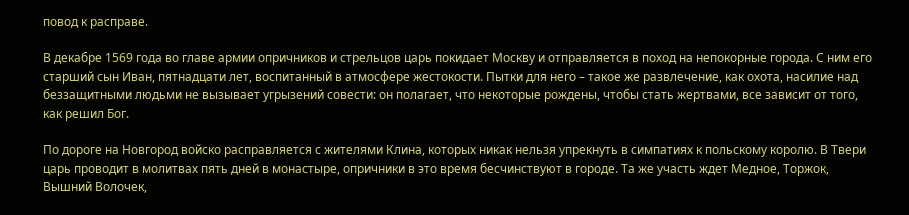повод к расправе.

В декабре 1569 года во главе армии опричников и стрельцов царь покидает Москву и отправляется в поход на непокорные города. С ним его старший сын Иван, пятнадцати лет, воспитанный в атмосфере жестокости. Пытки для него – такое же развлечение, как охота, насилие над беззащитными людьми не вызывает угрызений совести: он полагает, что некоторые рождены, чтобы стать жертвами, все зависит от того, как решил Бог.

По дороге на Новгород войско расправляется с жителями Клина, которых никак нельзя упрекнуть в симпатиях к польскому королю. В Твери царь проводит в молитвах пять дней в монастыре, опричники в это время бесчинствуют в городе. Та же участь ждет Медное, Торжок, Вышний Волочек,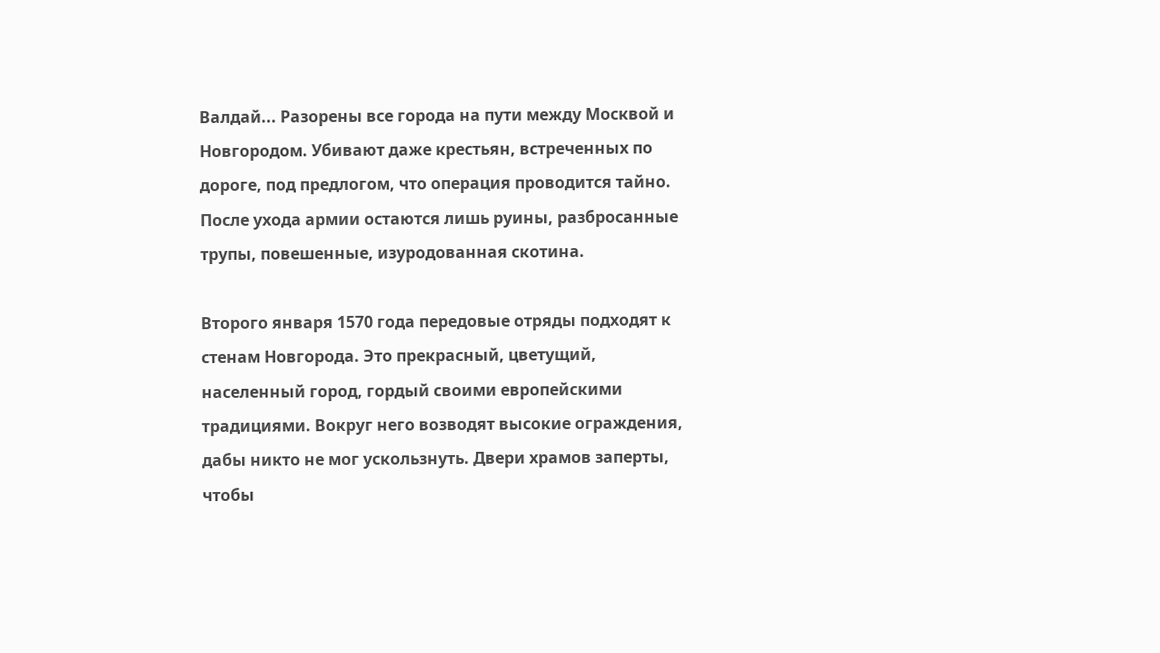Валдай... Разорены все города на пути между Москвой и Новгородом. Убивают даже крестьян, встреченных по дороге, под предлогом, что операция проводится тайно. После ухода армии остаются лишь руины, разбросанные трупы, повешенные, изуродованная скотина.

Второго января 1570 года передовые отряды подходят к стенам Новгорода. Это прекрасный, цветущий, населенный город, гордый своими европейскими традициями. Вокруг него возводят высокие ограждения, дабы никто не мог ускользнуть. Двери храмов заперты, чтобы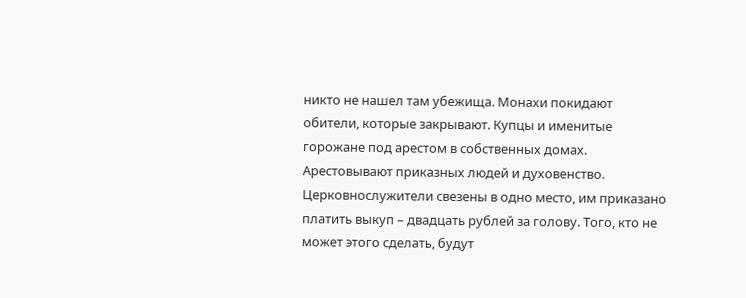никто не нашел там убежища. Монахи покидают обители, которые закрывают. Купцы и именитые горожане под арестом в собственных домах. Арестовывают приказных людей и духовенство. Церковнослужители свезены в одно место, им приказано платить выкуп – двадцать рублей за голову. Того, кто не может этого сделать, будут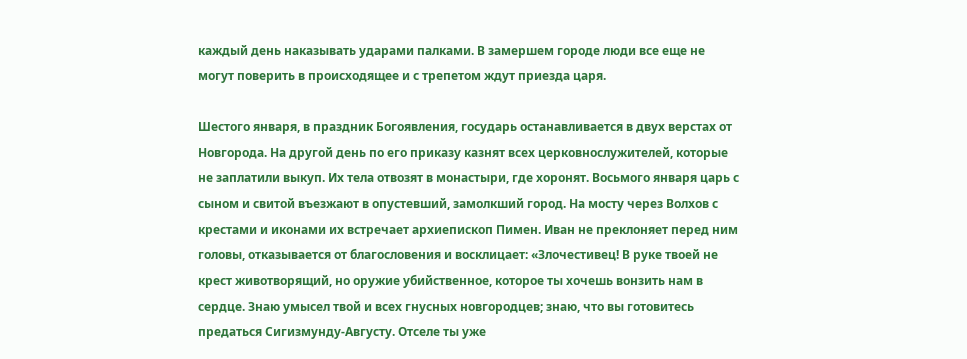каждый день наказывать ударами палками. В замершем городе люди все еще не могут поверить в происходящее и с трепетом ждут приезда царя.

Шестого января, в праздник Богоявления, государь останавливается в двух верстах от Новгорода. На другой день по его приказу казнят всех церковнослужителей, которые не заплатили выкуп. Их тела отвозят в монастыри, где хоронят. Восьмого января царь с сыном и свитой въезжают в опустевший, замолкший город. На мосту через Волхов с крестами и иконами их встречает архиепископ Пимен. Иван не преклоняет перед ним головы, отказывается от благословения и восклицает: «Злочестивец! В руке твоей не крест животворящий, но оружие убийственное, которое ты хочешь вонзить нам в сердце. Знаю умысел твой и всех гнусных новгородцев; знаю, что вы готовитесь предаться Сигизмунду-Августу. Отселе ты уже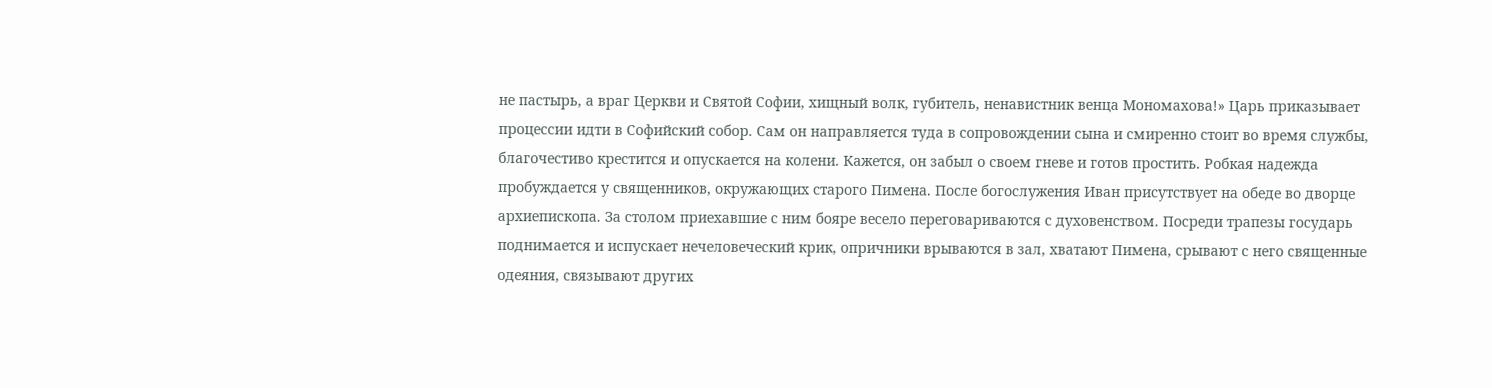не пастырь, а враг Церкви и Святой Софии, хищный волк, губитель, ненавистник венца Мономахова!» Царь приказывает процессии идти в Софийский собор. Сам он направляется туда в сопровождении сына и смиренно стоит во время службы, благочестиво крестится и опускается на колени. Кажется, он забыл о своем гневе и готов простить. Робкая надежда пробуждается у священников, окружающих старого Пимена. После богослужения Иван присутствует на обеде во дворце архиепископа. За столом приехавшие с ним бояре весело переговариваются с духовенством. Посреди трапезы государь поднимается и испускает нечеловеческий крик, опричники врываются в зал, хватают Пимена, срывают с него священные одеяния, связывают других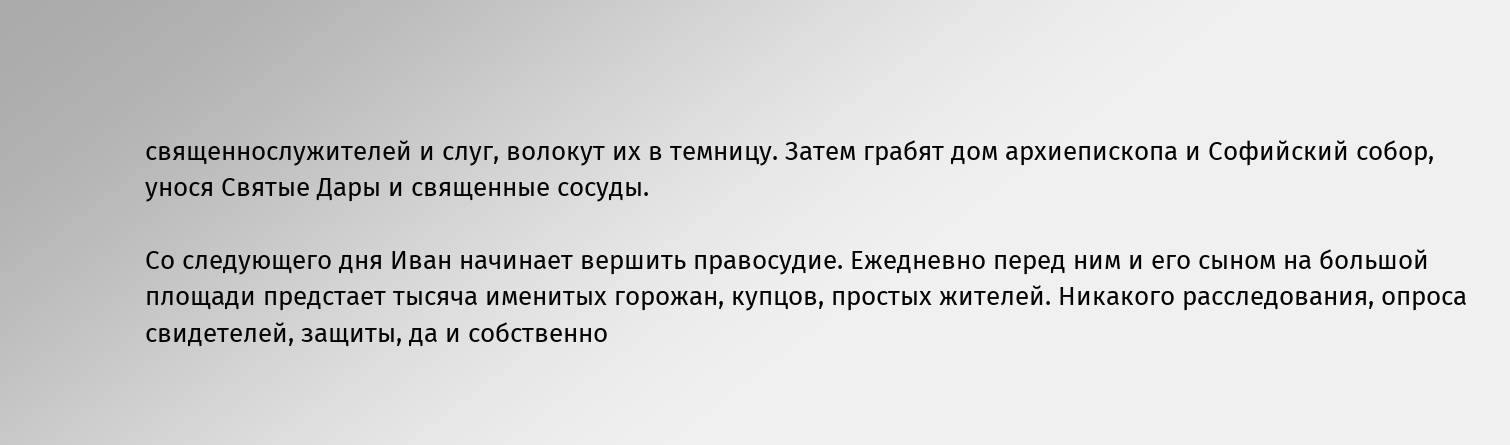священнослужителей и слуг, волокут их в темницу. Затем грабят дом архиепископа и Софийский собор, унося Святые Дары и священные сосуды.

Со следующего дня Иван начинает вершить правосудие. Ежедневно перед ним и его сыном на большой площади предстает тысяча именитых горожан, купцов, простых жителей. Никакого расследования, опроса свидетелей, защиты, да и собственно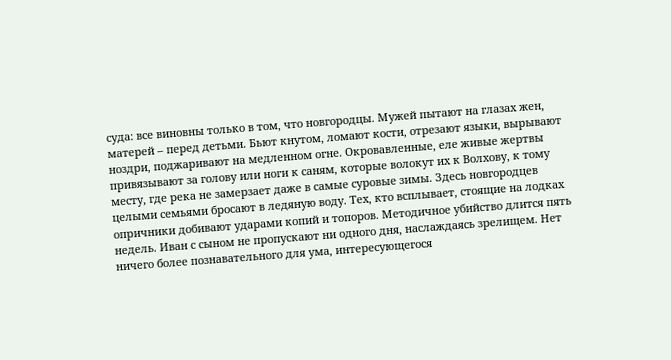суда: все виновны только в том, что новгородцы. Мужей пытают на глазах жен, матерей – перед детьми. Бьют кнутом, ломают кости, отрезают языки, вырывают ноздри, поджаривают на медленном огне. Окровавленные, еле живые жертвы привязывают за голову или ноги к саням, которые волокут их к Волхову, к тому месту, где река не замерзает даже в самые суровые зимы. Здесь новгородцев целыми семьями бросают в ледяную воду. Тех, кто всплывает, стоящие на лодках опричники добивают ударами копий и топоров. Методичное убийство длится пять недель. Иван с сыном не пропускают ни одного дня, наслаждаясь зрелищем. Нет ничего более познавательного для ума, интересующегося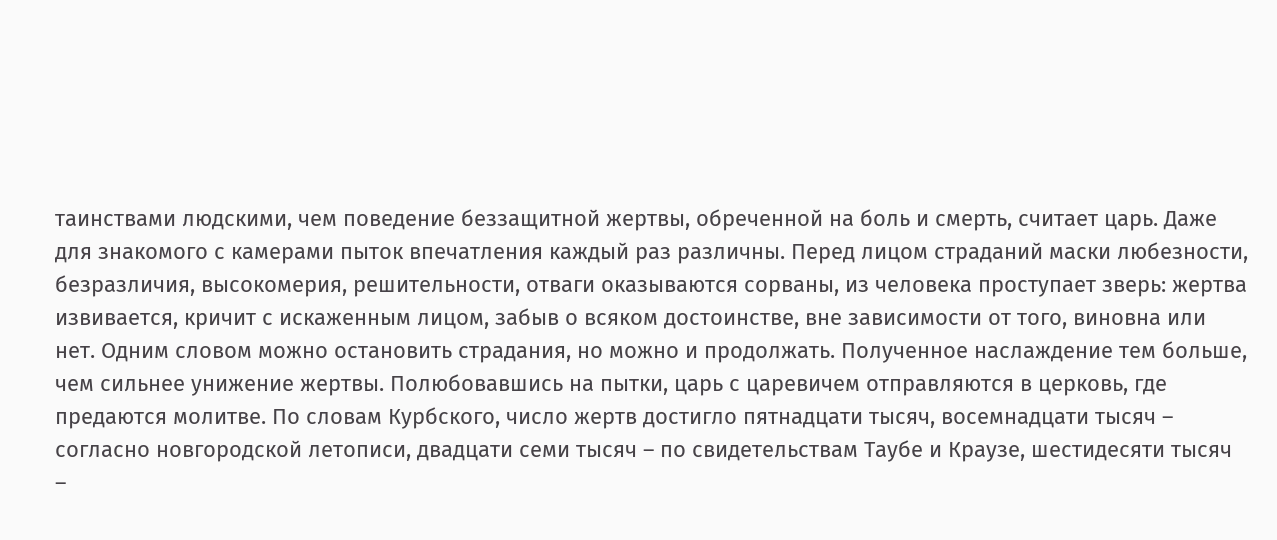таинствами людскими, чем поведение беззащитной жертвы, обреченной на боль и смерть, считает царь. Даже для знакомого с камерами пыток впечатления каждый раз различны. Перед лицом страданий маски любезности, безразличия, высокомерия, решительности, отваги оказываются сорваны, из человека проступает зверь: жертва извивается, кричит с искаженным лицом, забыв о всяком достоинстве, вне зависимости от того, виновна или нет. Одним словом можно остановить страдания, но можно и продолжать. Полученное наслаждение тем больше, чем сильнее унижение жертвы. Полюбовавшись на пытки, царь с царевичем отправляются в церковь, где предаются молитве. По словам Курбского, число жертв достигло пятнадцати тысяч, восемнадцати тысяч – согласно новгородской летописи, двадцати семи тысяч – по свидетельствам Таубе и Краузе, шестидесяти тысяч –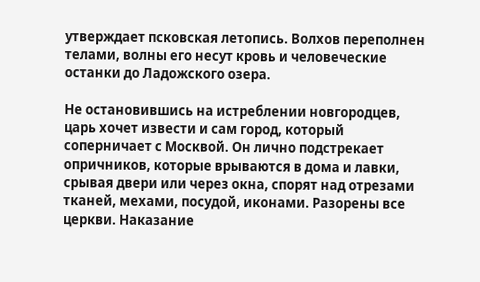утверждает псковская летопись. Волхов переполнен телами, волны его несут кровь и человеческие останки до Ладожского озера.

Не остановившись на истреблении новгородцев, царь хочет извести и сам город, который соперничает с Москвой. Он лично подстрекает опричников, которые врываются в дома и лавки, срывая двери или через окна, спорят над отрезами тканей, мехами, посудой, иконами. Разорены все церкви. Наказание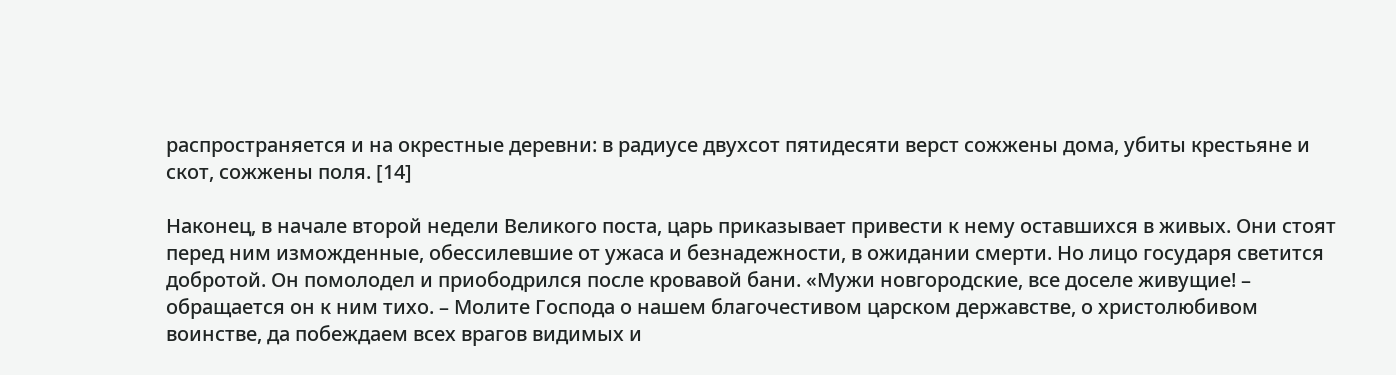распространяется и на окрестные деревни: в радиусе двухсот пятидесяти верст сожжены дома, убиты крестьяне и скот, сожжены поля. [14]

Наконец, в начале второй недели Великого поста, царь приказывает привести к нему оставшихся в живых. Они стоят перед ним изможденные, обессилевшие от ужаса и безнадежности, в ожидании смерти. Но лицо государя светится добротой. Он помолодел и приободрился после кровавой бани. «Мужи новгородские, все доселе живущие! – обращается он к ним тихо. – Молите Господа о нашем благочестивом царском державстве, о христолюбивом воинстве, да побеждаем всех врагов видимых и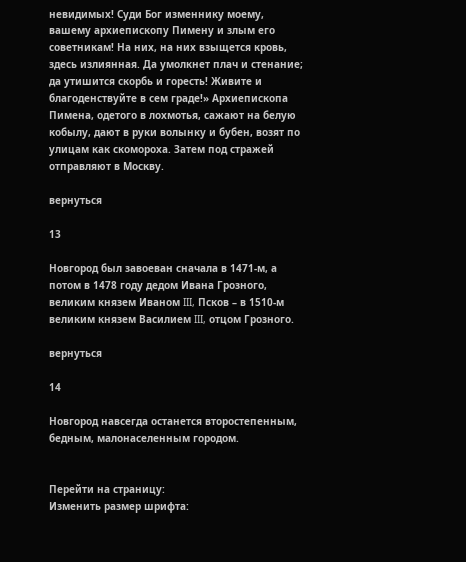невидимых! Суди Бог изменнику моему, вашему архиепископу Пимену и злым его советникам! На них, на них взыщется кровь, здесь излиянная. Да умолкнет плач и стенание; да утишится скорбь и горесть! Живите и благоденствуйте в сем граде!» Архиепископа Пимена, одетого в лохмотья, сажают на белую кобылу, дают в руки волынку и бубен, возят по улицам как скомороха. Затем под стражей отправляют в Москву.

вернуться

13

Новгород был завоеван сначала в 1471-м, а потом в 1478 году дедом Ивана Грозного, великим князем Иваном III, Псков – в 1510-м великим князем Василием III, отцом Грозного.

вернуться

14

Новгород навсегда останется второстепенным, бедным, малонаселенным городом.


Перейти на страницу:
Изменить размер шрифта: